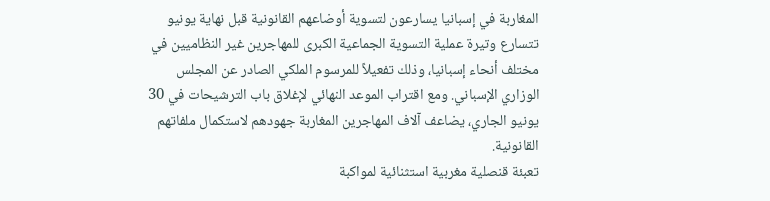المغاربة في إسبانيا يسارعون لتسوية أوضاعهم القانونية قبل نهاية يونيو
تتسارع وتيرة عملية التسوية الجماعية الكبرى للمهاجرين غير النظاميين في مختلف أنحاء إسبانيا، وذلك تفعيلاً للمرسوم الملكي الصادر عن المجلس الوزاري الإسباني. ومع اقتراب الموعد النهائي لإغلاق باب الترشيحات في 30 يونيو الجاري، يضاعف آلاف المهاجرين المغاربة جهودهم لاستكمال ملفاتهم القانونية.
تعبئة قنصلية مغربية استثنائية لمواكبة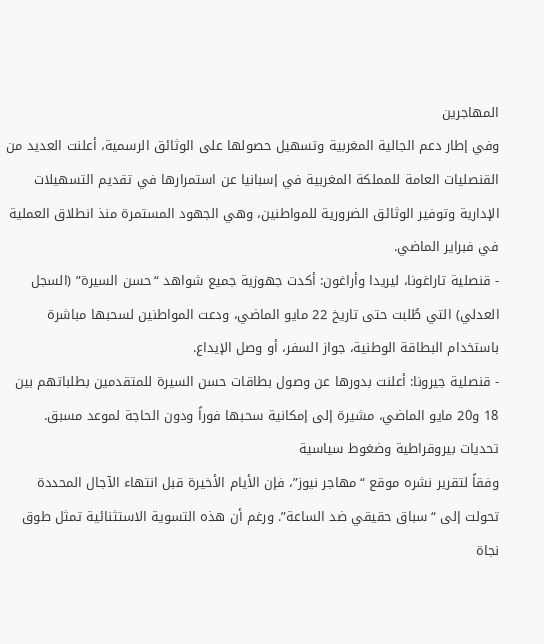المهاجرين
وفي إطار دعم الجالية المغربية وتسهيل حصولها على الوثائق الرسمية، أعلنت العديد من القنصليات العامة للمملكة المغربية في إسبانيا عن استمرارها في تقديم التسهيلات الإدارية وتوفير الوثائق الضرورية للمواطنين، وهي الجهود المستمرة منذ انطلاق العملية في فبراير الماضي.
- قنصلية تاراغونا، ليريدا وأراغون: أكدت جهوزية جميع شواهد “حسن السيرة” (السجل العدلي) التي طُلبت حتى تاريخ 22 مايو الماضي، ودعت المواطنين لسحبها مباشرة باستخدام البطاقة الوطنية، جواز السفر، أو وصل الإيداع.
- قنصلية جيرونا: أعلنت بدورها عن وصول بطاقات حسن السيرة للمتقدمين بطلباتهم بين 18 و20 مايو الماضي، مشيرة إلى إمكانية سحبها فوراً ودون الحاجة لموعد مسبق.
تحديات بيروقراطية وضغوط سياسية
وفقاً لتقرير نشره موقع “مهاجر نيوز”، فإن الأيام الأخيرة قبل انتهاء الآجال المحددة تحولت إلى “سباق حقيقي ضد الساعة”. ورغم أن هذه التسوية الاستثنائية تمثل طوق نجاة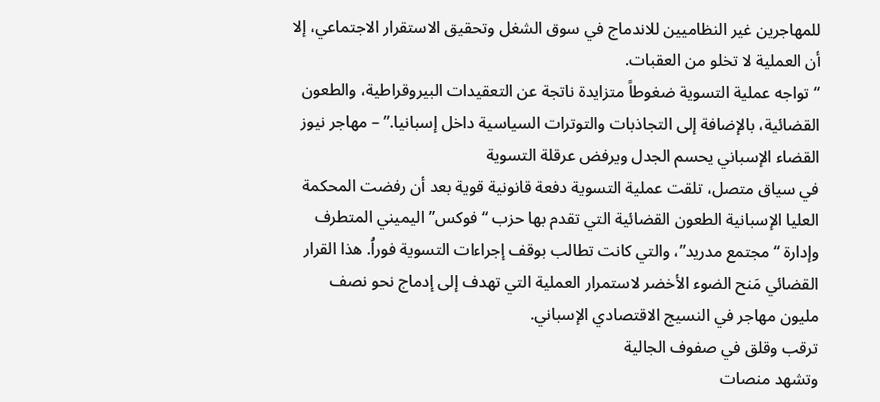للمهاجرين غير النظاميين للاندماج في سوق الشغل وتحقيق الاستقرار الاجتماعي، إلا أن العملية لا تخلو من العقبات.
“تواجه عملية التسوية ضغوطاً متزايدة ناتجة عن التعقيدات البيروقراطية، والطعون القضائية، بالإضافة إلى التجاذبات والتوترات السياسية داخل إسبانيا.” – مهاجر نيوز
القضاء الإسباني يحسم الجدل ويرفض عرقلة التسوية
في سياق متصل، تلقت عملية التسوية دفعة قانونية قوية بعد أن رفضت المحكمة العليا الإسبانية الطعون القضائية التي تقدم بها حزب “فوكس” اليميني المتطرف وإدارة “مجتمع مدريد”، والتي كانت تطالب بوقف إجراءات التسوية فوراُ. هذا القرار القضائي مَنح الضوء الأخضر لاستمرار العملية التي تهدف إلى إدماج نحو نصف مليون مهاجر في النسيج الاقتصادي الإسباني.
ترقب وقلق في صفوف الجالية
وتشهد منصات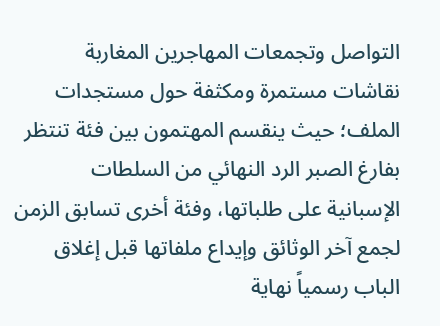التواصل وتجمعات المهاجرين المغاربة نقاشات مستمرة ومكثفة حول مستجدات الملف؛ حيث ينقسم المهتمون بين فئة تنتظر بفارغ الصبر الرد النهائي من السلطات الإسبانية على طلباتها، وفئة أخرى تسابق الزمن لجمع آخر الوثائق وإيداع ملفاتها قبل إغلاق الباب رسمياً نهاية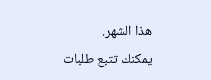هذا الشهر.
يمكنك تتبع طلبات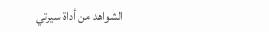الشواهد من أداة سيرتي